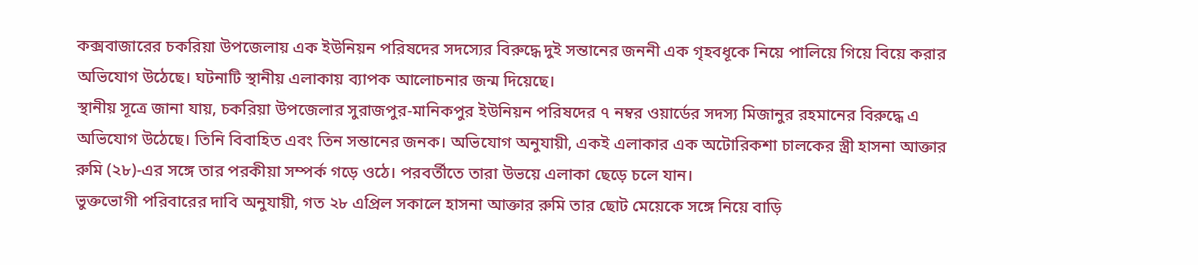কক্সবাজারের চকরিয়া উপজেলায় এক ইউনিয়ন পরিষদের সদস্যের বিরুদ্ধে দুই সন্তানের জননী এক গৃহবধূকে নিয়ে পালিয়ে গিয়ে বিয়ে করার অভিযোগ উঠেছে। ঘটনাটি স্থানীয় এলাকায় ব্যাপক আলোচনার জন্ম দিয়েছে।
স্থানীয় সূত্রে জানা যায়, চকরিয়া উপজেলার সুরাজপুর-মানিকপুর ইউনিয়ন পরিষদের ৭ নম্বর ওয়ার্ডের সদস্য মিজানুর রহমানের বিরুদ্ধে এ অভিযোগ উঠেছে। তিনি বিবাহিত এবং তিন সন্তানের জনক। অভিযোগ অনুযায়ী, একই এলাকার এক অটোরিকশা চালকের স্ত্রী হাসনা আক্তার রুমি (২৮)-এর সঙ্গে তার পরকীয়া সম্পর্ক গড়ে ওঠে। পরবর্তীতে তারা উভয়ে এলাকা ছেড়ে চলে যান।
ভুক্তভোগী পরিবারের দাবি অনুযায়ী, গত ২৮ এপ্রিল সকালে হাসনা আক্তার রুমি তার ছোট মেয়েকে সঙ্গে নিয়ে বাড়ি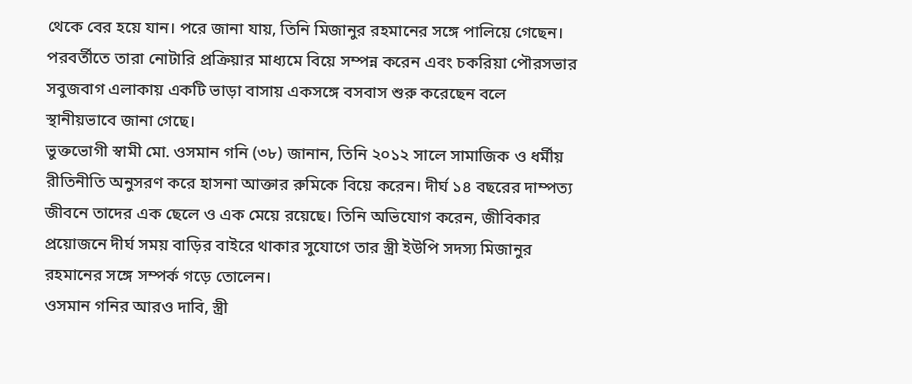থেকে বের হয়ে যান। পরে জানা যায়, তিনি মিজানুর রহমানের সঙ্গে পালিয়ে গেছেন। পরবর্তীতে তারা নোটারি প্রক্রিয়ার মাধ্যমে বিয়ে সম্পন্ন করেন এবং চকরিয়া পৌরসভার সবুজবাগ এলাকায় একটি ভাড়া বাসায় একসঙ্গে বসবাস শুরু করেছেন বলে স্থানীয়ভাবে জানা গেছে।
ভুক্তভোগী স্বামী মো. ওসমান গনি (৩৮) জানান, তিনি ২০১২ সালে সামাজিক ও ধর্মীয় রীতিনীতি অনুসরণ করে হাসনা আক্তার রুমিকে বিয়ে করেন। দীর্ঘ ১৪ বছরের দাম্পত্য জীবনে তাদের এক ছেলে ও এক মেয়ে রয়েছে। তিনি অভিযোগ করেন, জীবিকার প্রয়োজনে দীর্ঘ সময় বাড়ির বাইরে থাকার সুযোগে তার স্ত্রী ইউপি সদস্য মিজানুর রহমানের সঙ্গে সম্পর্ক গড়ে তোলেন।
ওসমান গনির আরও দাবি, স্ত্রী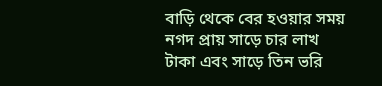বাড়ি থেকে বের হওয়ার সময় নগদ প্রায় সাড়ে চার লাখ টাকা এবং সাড়ে তিন ভরি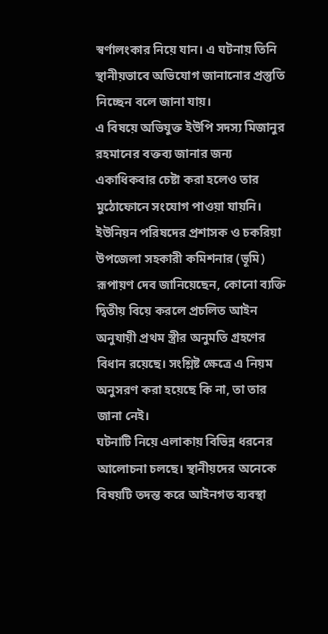স্বর্ণালংকার নিয়ে যান। এ ঘটনায় তিনি স্থানীয়ভাবে অভিযোগ জানানোর প্রস্তুতি নিচ্ছেন বলে জানা যায়।
এ বিষয়ে অভিযুক্ত ইউপি সদস্য মিজানুর রহমানের বক্তব্য জানার জন্য একাধিকবার চেষ্টা করা হলেও তার মুঠোফোনে সংযোগ পাওয়া যায়নি।
ইউনিয়ন পরিষদের প্রশাসক ও চকরিয়া উপজেলা সহকারী কমিশনার (ভূমি) রূপায়ণ দেব জানিয়েছেন, কোনো ব্যক্তি দ্বিতীয় বিয়ে করলে প্রচলিত আইন অনুযায়ী প্রথম স্ত্রীর অনুমতি গ্রহণের বিধান রয়েছে। সংশ্লিষ্ট ক্ষেত্রে এ নিয়ম অনুসরণ করা হয়েছে কি না, তা তার জানা নেই।
ঘটনাটি নিয়ে এলাকায় বিভিন্ন ধরনের আলোচনা চলছে। স্থানীয়দের অনেকে বিষয়টি তদন্ত করে আইনগত ব্যবস্থা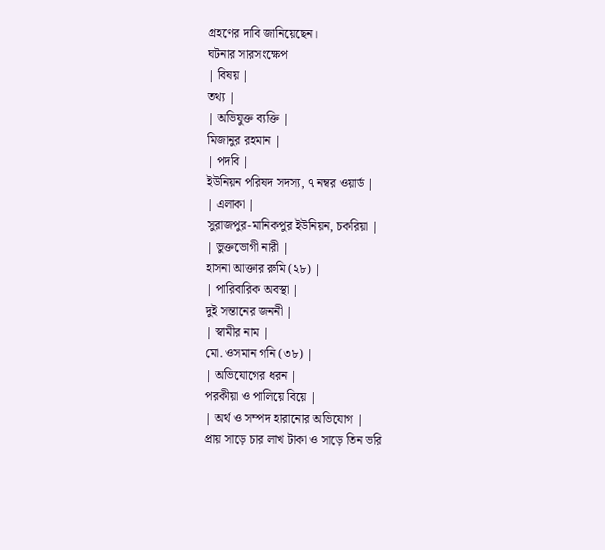গ্রহণের দাবি জানিয়েছেন।
ঘটনার সারসংক্ষেপ
| বিষয় |
তথ্য |
| অভিযুক্ত ব্যক্তি |
মিজানুর রহমান |
| পদবি |
ইউনিয়ন পরিষদ সদস্য, ৭ নম্বর ওয়ার্ড |
| এলাকা |
সুরাজপুর-মানিকপুর ইউনিয়ন, চকরিয়া |
| ভুক্তভোগী নারী |
হাসনা আক্তার রুমি (২৮) |
| পারিবারিক অবস্থা |
দুই সন্তানের জননী |
| স্বামীর নাম |
মো. ওসমান গনি (৩৮) |
| অভিযোগের ধরন |
পরকীয়া ও পালিয়ে বিয়ে |
| অর্থ ও সম্পদ হারানোর অভিযোগ |
প্রায় সাড়ে চার লাখ টাকা ও সাড়ে তিন ভরি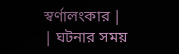স্বর্ণালংকার |
| ঘটনার সময়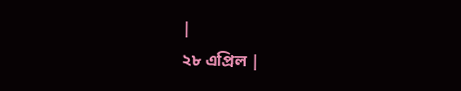|
২৮ এপ্রিল |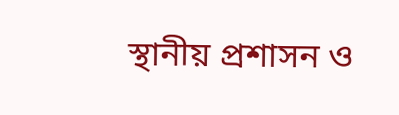স্থানীয় প্রশাসন ও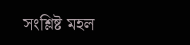সংশ্লিষ্ট মহল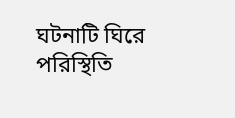ঘটনাটি ঘিরে পরিস্থিতি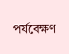পর্যবেক্ষণ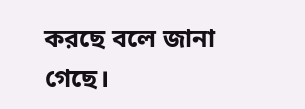করছে বলে জানা গেছে।